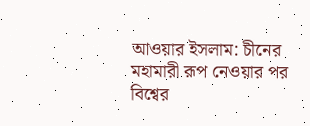আওয়ার ইসলাম: চীনের মহামারী রূপ নেওয়ার পর বিশ্বের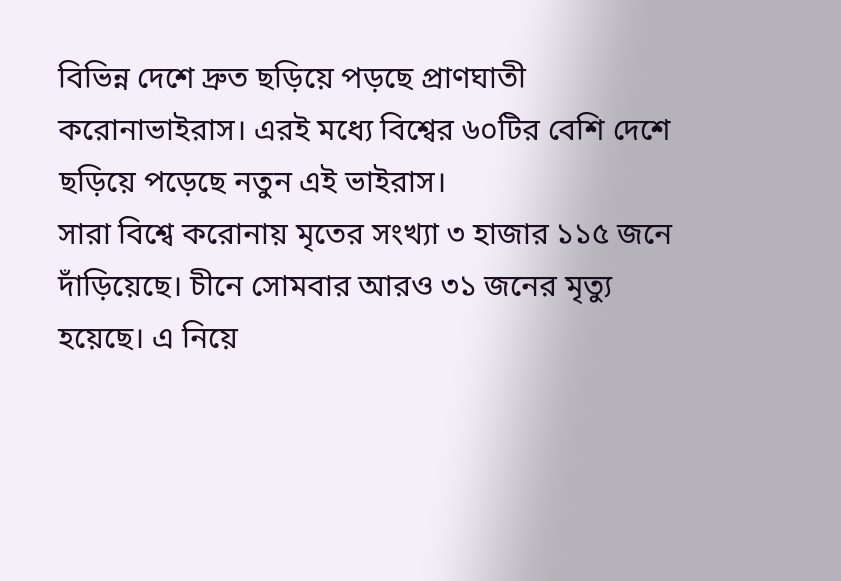বিভিন্ন দেশে দ্রুত ছড়িয়ে পড়ছে প্রাণঘাতী করোনাভাইরাস। এরই মধ্যে বিশ্বের ৬০টির বেশি দেশে ছড়িয়ে পড়েছে নতুন এই ভাইরাস।
সারা বিশ্বে করোনায় মৃতের সংখ্যা ৩ হাজার ১১৫ জনে দাঁড়িয়েছে। চীনে সোমবার আরও ৩১ জনের মৃত্যু হয়েছে। এ নিয়ে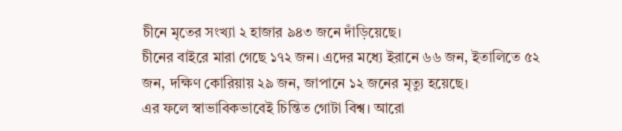চীনে মৃতের সংখ্যা ২ হাজার ৯৪৩ জনে দাঁড়িয়েছে।
চীনের বাইরে মারা গেছে ১৭২ জন। এদের মধ্যে ইরানে ৬৬ জন, ইতালিতে ৫২ জন, দক্ষিণ কোরিয়ায় ২৯ জন, জাপানে ১২ জনের মৃত্যু হয়েছে।
এর ফলে স্বাভাবিকভাবেই চিন্তিত গোটা বিশ্ব। আরো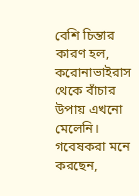বেশি চিন্তার কারণ হল, করোনাভাইরাস থেকে বাঁচার উপায় এখনো মেলেনি।
গবেষকরা মনে করছেন,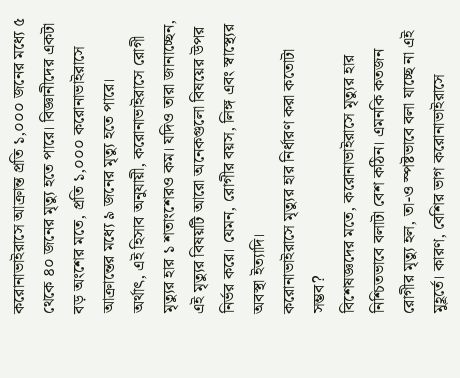করোনাভাইরাসে আক্রান্ত প্রতি ১,০০০ জনের মধ্যে ৫ থেকে ৪০ জনের মৃত্যু হতে পারে। বিজ্ঞানীদের একটা বড় অংশের মতে, প্রতি ১,০০০ করোনাভাইরাসে আক্রান্তের মধ্যে ৯ জনের মৃত্যু হতে পারে।
অর্থাৎ, এই হিসাব অনুযায়ী, করোনাভাইরাসে রোগী মৃত্যুর হার ১ শতাংশেরও কম। যদিও তারা জানাচ্ছেন, এই মৃত্যুর বিষয়টি আরো অনেকগুলো বিষয়ের উপর নির্ভর করে। যেমন, রোগীর বয়স, লিঙ্গ এবং স্বাস্থ্যের অবস্থা ইত্যাদি।
করোনাভাইরাসে মৃত্যুর হার নির্ধারণ করা কতোটা সম্ভব?
বিশেষজ্ঞদের মতে, করোনাভাইরাসে মৃত্যুর হার নিশ্চিতভাবে বলাটা বেশ কঠিন। এমনকি কতজন রোগীর মৃত্যু হল, তা-ও স্পষ্টভাবে বলা যাচ্ছে না এই মুহূর্তে। কারণ, বেশির ভাগ করোনাভাইরাসে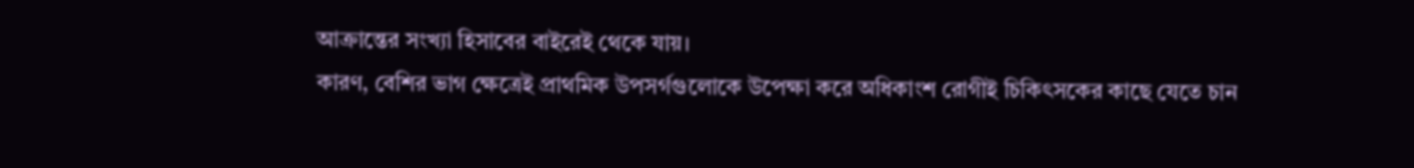আক্রান্তের সংখ্যা হিসাবের বাইরেই থেকে যায়।
কারণ, বেশির ভাগ ক্ষেত্রেই প্রাথমিক উপসর্গগুলোকে উপেক্ষা করে অধিকাংশ রোগীই চিকিৎসকের কাছে যেতে চান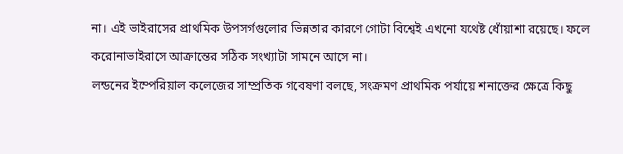না। এই ভাইরাসের প্রাথমিক উপসর্গগুলোর ভিন্নতার কারণে গোটা বিশ্বেই এখনো যথেষ্ট ধোঁয়াশা রয়েছে। ফলে করোনাভাইরাসে আক্রান্তের সঠিক সংখ্যাটা সামনে আসে না।
লন্ডনের ইম্পেরিয়াল কলেজের সাম্প্রতিক গবেষণা বলছে, সংক্রমণ প্রাথমিক পর্যায়ে শনাক্তের ক্ষেত্রে কিছু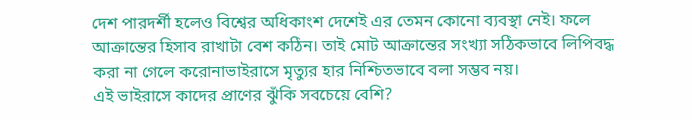দেশ পারদর্শী হলেও বিশ্বের অধিকাংশ দেশেই এর তেমন কোনো ব্যবস্থা নেই। ফলে আক্রান্তের হিসাব রাখাটা বেশ কঠিন। তাই মোট আক্রান্তের সংখ্যা সঠিকভাবে লিপিবদ্ধ করা না গেলে করোনাভাইরাসে মৃত্যুর হার নিশ্চিতভাবে বলা সম্ভব নয়।
এই ভাইরাসে কাদের প্রাণের ঝুঁকি সবচেয়ে বেশি?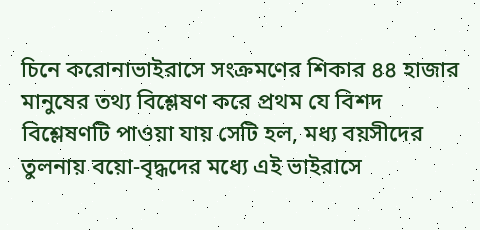চিনে করোনাভাইরাসে সংক্রমণের শিকার ৪৪ হাজার মানুষের তথ্য বিশ্লেষণ করে প্রথম যে বিশদ বিশ্লেষণটি পাওয়া যায় সেটি হল, মধ্য বয়সীদের তুলনায় বয়ো-বৃদ্ধদের মধ্যে এই ভাইরাসে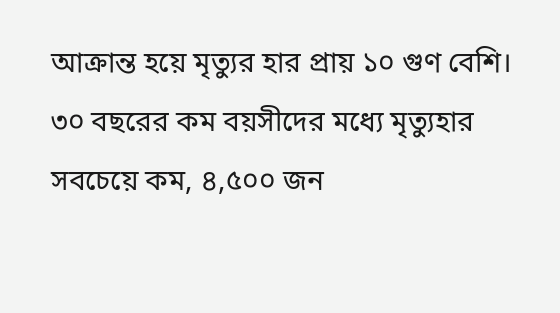আক্রান্ত হয়ে মৃত্যুর হার প্রায় ১০ গুণ বেশি।
৩০ বছরের কম বয়সীদের মধ্যে মৃত্যুহার সবচেয়ে কম, ৪,৫০০ জন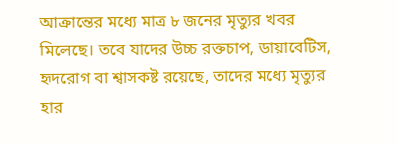আক্রান্তের মধ্যে মাত্র ৮ জনের মৃত্যুর খবর মিলেছে। তবে যাদের উচ্চ রক্তচাপ, ডায়াবেটিস, হৃদরোগ বা শ্বাসকষ্ট রয়েছে, তাদের মধ্যে মৃত্যুর হার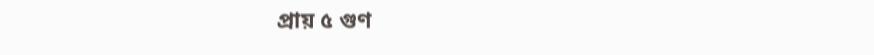প্রায় ৫ গুণ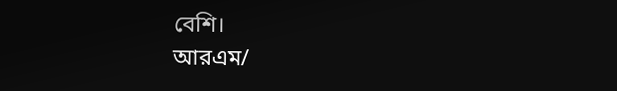বেশি।
আরএম/